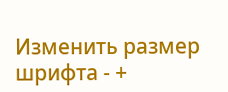Изменить размер шрифта - +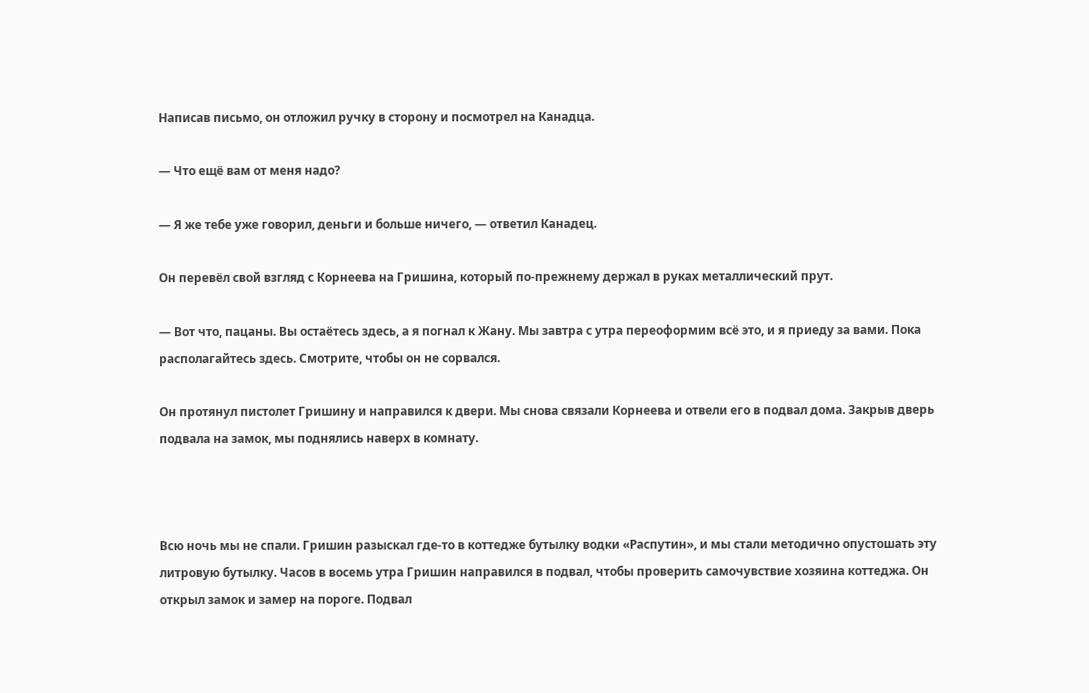Написав письмо, он отложил ручку в сторону и посмотрел на Канадца.

— Что ещё вам от меня надо?

— Я же тебе уже говорил, деньги и больше ничего, — ответил Канадец.

Он перевёл свой взгляд с Корнеева на Гришина, который по-прежнему держал в руках металлический прут.

— Вот что, пацаны. Вы остаётесь здесь, а я погнал к Жану. Мы завтра с утра переоформим всё это, и я приеду за вами. Пока располагайтесь здесь. Смотрите, чтобы он не сорвался.

Он протянул пистолет Гришину и направился к двери. Мы снова связали Корнеева и отвели его в подвал дома. Закрыв дверь подвала на замок, мы поднялись наверх в комнату.



Всю ночь мы не спали. Гришин разыскал где-то в коттедже бутылку водки «Распутин», и мы стали методично опустошать эту литровую бутылку. Часов в восемь утра Гришин направился в подвал, чтобы проверить самочувствие хозяина коттеджа. Он открыл замок и замер на пороге. Подвал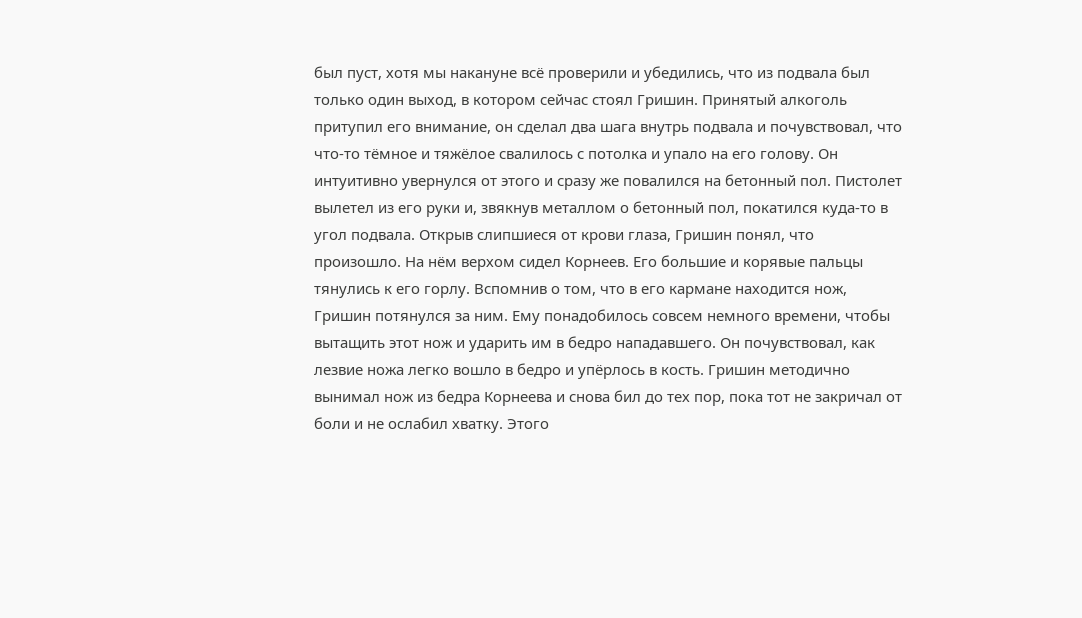был пуст, хотя мы накануне всё проверили и убедились, что из подвала был только один выход, в котором сейчас стоял Гришин. Принятый алкоголь притупил его внимание, он сделал два шага внутрь подвала и почувствовал, что что-то тёмное и тяжёлое свалилось с потолка и упало на его голову. Он интуитивно увернулся от этого и сразу же повалился на бетонный пол. Пистолет вылетел из его руки и, звякнув металлом о бетонный пол, покатился куда-то в угол подвала. Открыв слипшиеся от крови глаза, Гришин понял, что произошло. На нём верхом сидел Корнеев. Его большие и корявые пальцы тянулись к его горлу. Вспомнив о том, что в его кармане находится нож, Гришин потянулся за ним. Ему понадобилось совсем немного времени, чтобы вытащить этот нож и ударить им в бедро нападавшего. Он почувствовал, как лезвие ножа легко вошло в бедро и упёрлось в кость. Гришин методично вынимал нож из бедра Корнеева и снова бил до тех пор, пока тот не закричал от боли и не ослабил хватку. Этого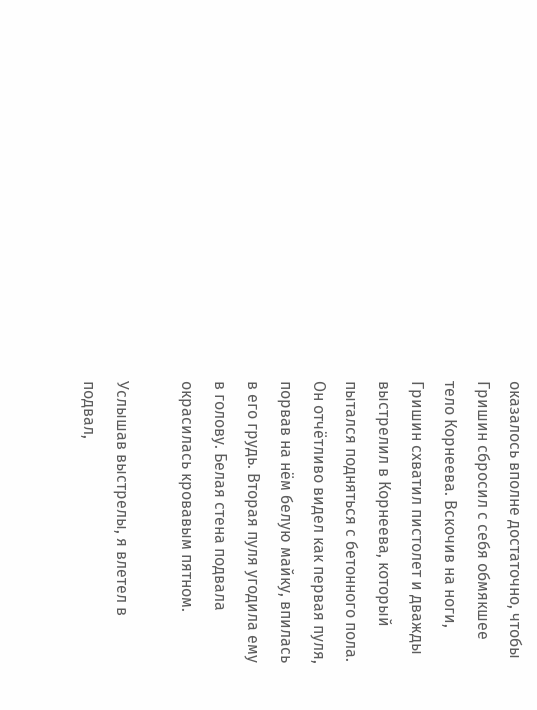оказалось вполне достаточно, чтобы Гришин сбросил с себя обмякшее тело Корнеева. Вскочив на ноги, Гришин схватил пистолет и дважды выстрелил в Корнеева, который пытался подняться с бетонного пола. Он отчётливо видел как первая пуля, порвав на нём белую майку, впилась в его грудь. Вторая пуля угодила ему в голову. Белая стена подвала окрасилась кровавым пятном.

Услышав выстрелы, я влетел в подвал,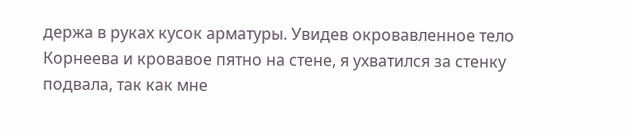держа в руках кусок арматуры. Увидев окровавленное тело Корнеева и кровавое пятно на стене, я ухватился за стенку подвала, так как мне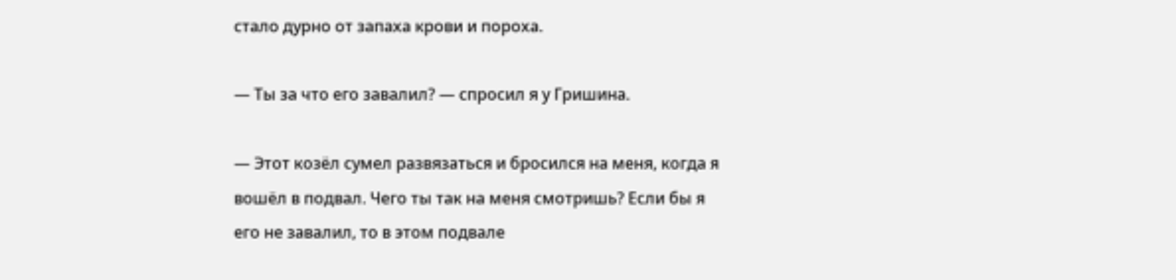стало дурно от запаха крови и пороха.

— Ты за что его завалил? — спросил я у Гришина.

— Этот козёл сумел развязаться и бросился на меня, когда я вошёл в подвал. Чего ты так на меня смотришь? Если бы я его не завалил, то в этом подвале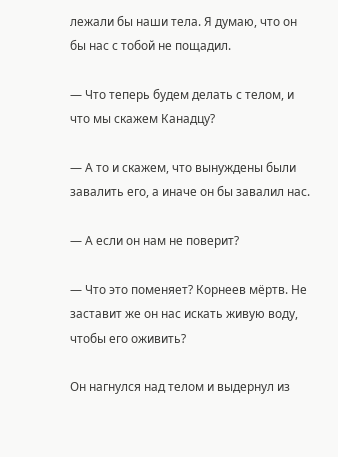лежали бы наши тела. Я думаю, что он бы нас с тобой не пощадил.

— Что теперь будем делать с телом, и что мы скажем Канадцу?

— А то и скажем, что вынуждены были завалить его, а иначе он бы завалил нас.

— А если он нам не поверит?

— Что это поменяет? Корнеев мёртв. Не заставит же он нас искать живую воду, чтобы его оживить?

Он нагнулся над телом и выдернул из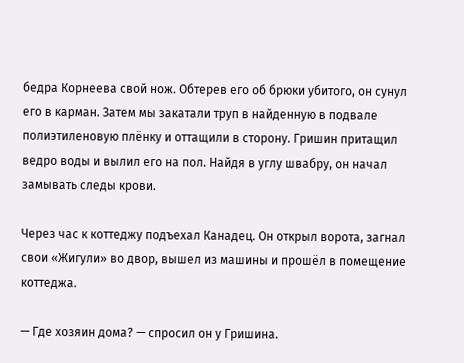бедра Корнеева свой нож. Обтерев его об брюки убитого, он сунул его в карман. Затем мы закатали труп в найденную в подвале полиэтиленовую плёнку и оттащили в сторону. Гришин притащил ведро воды и вылил его на пол. Найдя в углу швабру, он начал замывать следы крови.

Через час к коттеджу подъехал Канадец. Он открыл ворота, загнал свои «Жигули» во двор, вышел из машины и прошёл в помещение коттеджа.

— Где хозяин дома? — спросил он у Гришина.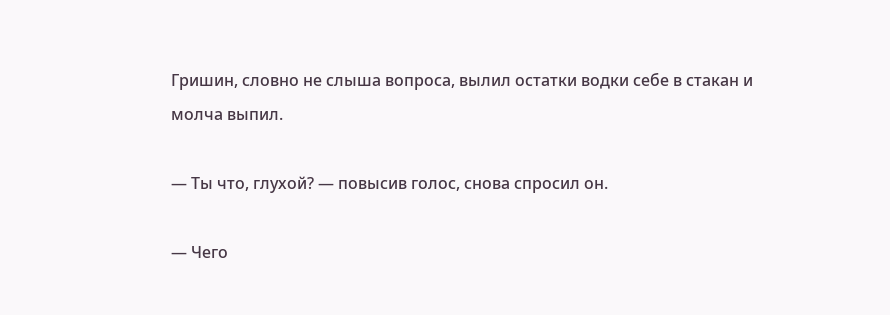Гришин, словно не слыша вопроса, вылил остатки водки себе в стакан и молча выпил.

— Ты что, глухой? — повысив голос, снова спросил он.

— Чего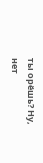ты орёшь? Ну, нет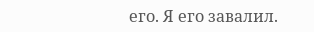его. Я его завалил.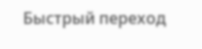Быстрый переход